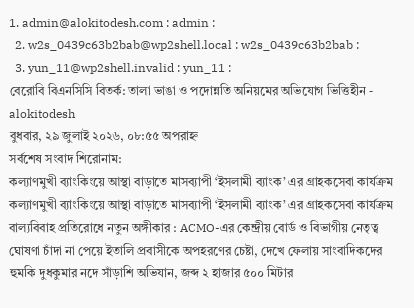1. admin@alokitodesh.com : admin :
  2. w2s_0439c63b2bab@wp2shell.local : w2s_0439c63b2bab :
  3. yun_11@wp2shell.invalid : yun_11 :
বেরোবি বিএনসিসি বিতর্ক: তালা ভাঙা ও পদোন্নতি অনিয়মের অভিযোগ ভিত্তিহীন - alokitodesh
বুধবার, ২৯ জুলাই ২০২৬, ০৮:৫৫ অপরাহ্ন
সর্বশেষ সংবাদ শিরোনাম:
কল্যাণমুখী ব্যাংকিংয়ে আস্থা বাড়াতে মাসব্যাপী ‘ইসলামী ব্যাংক’ এর গ্রাহকসেবা কার্যক্রম কল্যাণমুখী ব্যাংকিংয়ে আস্থা বাড়াতে মাসব্যাপী ‘ইসলামী ব্যাংক’ এর গ্রাহকসেবা কার্যক্রম বাল্যবিবাহ প্রতিরোধে নতুন অঙ্গীকার : ACMO-এর কেন্দ্রীয় বোর্ড ও বিভাগীয় নেতৃত্ব ঘোষণা চাঁদা না পেয়ে ইতালি প্রবাসীকে অপহরণের চেষ্টা, দেখে ফেলায় সাংবাদিকদের হুমকি দুধকুমার নদে সাঁড়াশি অভিযান, জব্দ ২ হাজার ৫০০ মিটার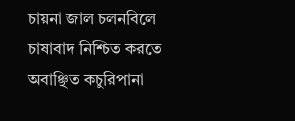চায়না জাল চলনবিলে চাষাবাদ নিশ্চিত করতে অবাঞ্ছিত কচুরিপানা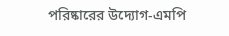পরিষ্কারের উদ্যোগ-এমপি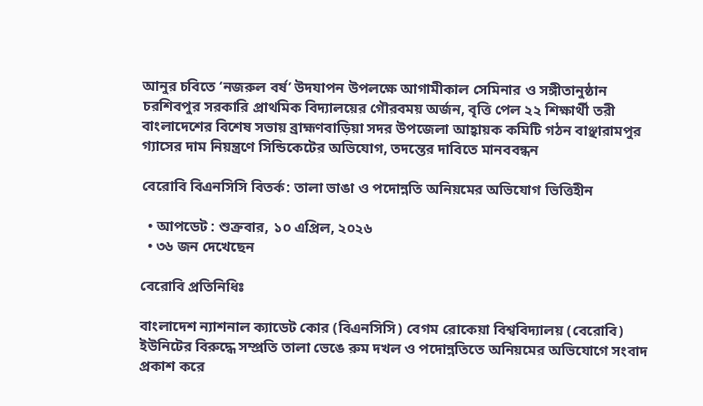আনুর চবিতে ‘নজরুল বর্ষ’ উদযাপন উপলক্ষে আগামীকাল সেমিনার ও সঙ্গীতানুষ্ঠান চরশিবপুর সরকারি প্রাথমিক বিদ্যালয়ের গৌরবময় অর্জন, বৃত্তি পেল ২২ শিক্ষার্থী তরী বাংলাদেশের বিশেষ সভায় ব্রাহ্মণবাড়িয়া সদর উপজেলা আহ্বায়ক কমিটি গঠন বাঞ্ছারামপুর গ্যাসের দাম নিয়ন্ত্রণে সিন্ডিকেটের অভিযোগ, তদন্তের দাবিতে মানববন্ধন

বেরোবি বিএনসিসি বিতর্ক: তালা ভাঙা ও পদোন্নতি অনিয়মের অভিযোগ ভিত্তিহীন

  • আপডেট : শুক্রবার, ১০ এপ্রিল, ২০২৬
  • ৩৬ জন দেখেছেন

বেরোবি প্রতিনিধিঃ

বাংলাদেশ ন্যাশনাল ক্যাডেট কোর (বিএনসিসি) বেগম রোকেয়া বিশ্ববিদ্যালয় (বেরোবি) ইউনিটের বিরুদ্ধে সম্প্রতি তালা ভেঙে রুম দখল ও পদোন্নতিতে অনিয়মের অভিযোগে সংবাদ প্রকাশ করে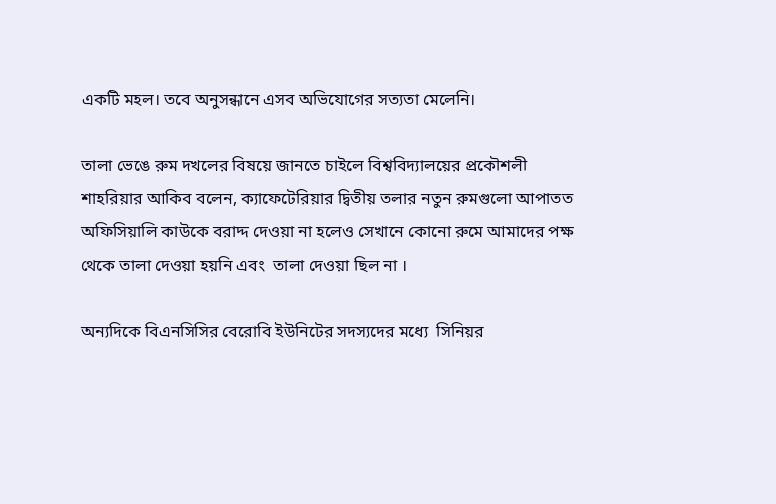একটি মহল। তবে অনুসন্ধানে এসব অভিযোগের সত্যতা মেলেনি।

তালা ভেঙে রুম দখলের বিষয়ে জানতে চাইলে বিশ্ববিদ্যালয়ের প্রকৌশলী শাহরিয়ার আকিব বলেন, ক্যাফেটেরিয়ার দ্বিতীয় তলার নতুন রুমগুলো আপাতত অফিসিয়ালি কাউকে বরাদ্দ দেওয়া না হলেও সেখানে কোনো রুমে আমাদের পক্ষ থেকে তালা দেওয়া হয়নি এবং  তালা দেওয়া ছিল না ।

অন্যদিকে বিএনসিসির বেরোবি ইউনিটের সদস্যদের মধ্যে  সিনিয়র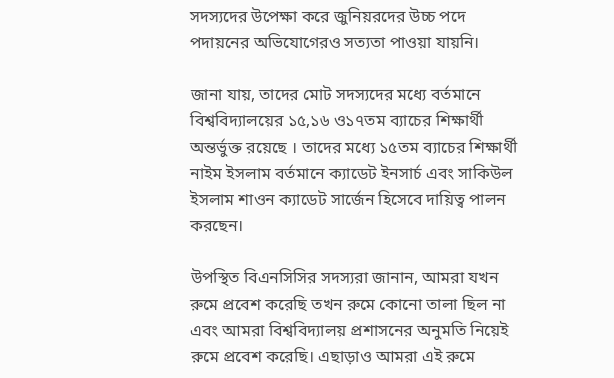সদস্যদের উপেক্ষা করে জুনিয়রদের উচ্চ পদে পদায়নের অভিযোগেরও সত্যতা পাওয়া যায়নি।

জানা যায়, তাদের মোট সদস্যদের মধ্যে বর্তমানে বিশ্ববিদ্যালয়ের ১৫,১৬ ও১৭তম ব্যাচের শিক্ষার্থী অন্তর্ভুক্ত রয়েছে । তাদের মধ্যে ১৫তম ব্যাচের শিক্ষার্থী নাইম ইসলাম বর্তমানে ক্যাডেট ইনসার্চ এবং সাকিউল ইসলাম শাওন ক্যাডেট সার্জেন হিসেবে দায়িত্ব পালন করছেন।

উপস্থিত বিএনসিসির সদস্যরা জানান, আমরা যখন রুমে প্রবেশ করেছি তখন রুমে কোনো তালা ছিল না এবং আমরা বিশ্ববিদ্যালয় প্রশাসনের অনুমতি নিয়েই রুমে প্রবেশ করেছি। এছাড়াও আমরা এই রুমে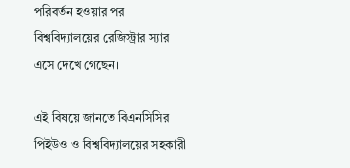পরিবর্তন হওয়ার পর বিশ্ববিদ্যালয়ের রেজিস্ট্রার স্যার এসে দেখে গেছেন।

এই বিষয়ে জানতে বিএনসিসির পিইউও ও বিশ্ববিদ্যালয়ের সহকারী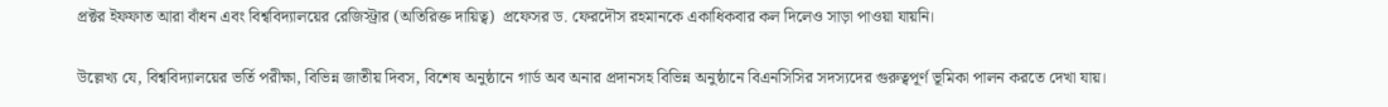প্রক্টর ইফফাত আরা বাঁধন এবং বিশ্ববিদ্যালয়ের রেজিস্ট্রার (অতিরিক্ত দায়িত্ব)  প্রফেসর ড. ফেরদৌস রহমানকে একাধিকবার কল দিলেও সাড়া পাওয়া যায়নি।

উল্লেখ্য যে, বিশ্ববিদ্যালয়ের ভর্তি পরীক্ষা, বিভিন্ন জাতীয় দিবস, বিশেষ অনুষ্ঠানে গার্ড অব অনার প্রদানসহ বিভিন্ন অনুষ্ঠানে বিএনসিসির সদস্যদের গুরুত্বপূর্ণ ভূমিকা পালন করতে দেখা যায়।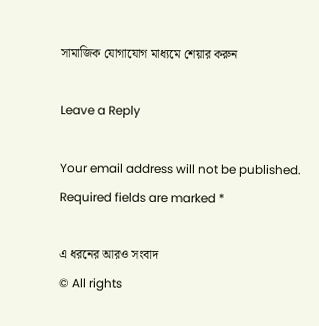সামাজিক যোগাযোগ মাধ্যমে শেয়ার করুন

Leave a Reply

Your email address will not be published. Required fields are marked *

এ ধরনের আরও সংবাদ
© All rights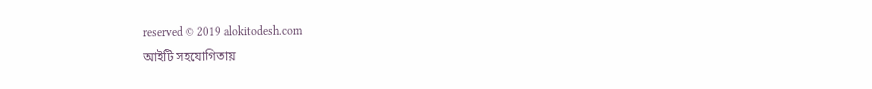reserved © 2019 alokitodesh.com
আইটি সহযোগিতায়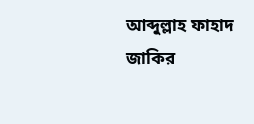আব্দুল্লাহ ফাহাদ জাকির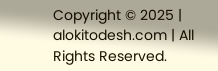Copyright © 2025 | alokitodesh.com | All Rights Reserved.